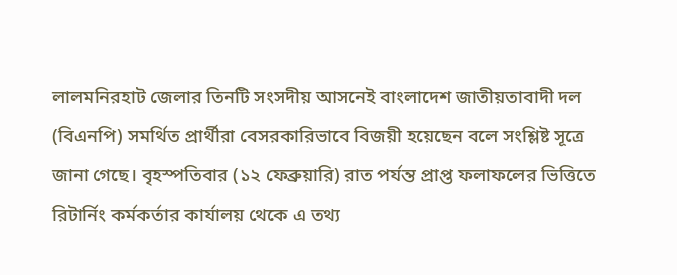লালমনিরহাট জেলার তিনটি সংসদীয় আসনেই বাংলাদেশ জাতীয়তাবাদী দল (বিএনপি) সমর্থিত প্রার্থীরা বেসরকারিভাবে বিজয়ী হয়েছেন বলে সংশ্লিষ্ট সূত্রে জানা গেছে। বৃহস্পতিবার (১২ ফেব্রুয়ারি) রাত পর্যন্ত প্রাপ্ত ফলাফলের ভিত্তিতে রিটার্নিং কর্মকর্তার কার্যালয় থেকে এ তথ্য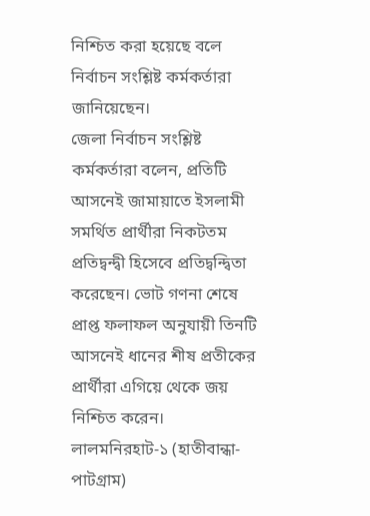নিশ্চিত করা হয়েছে বলে নির্বাচন সংশ্লিষ্ট কর্মকর্তারা জানিয়েছেন।
জেলা নির্বাচন সংশ্লিষ্ট কর্মকর্তারা বলেন, প্রতিটি আসনেই জামায়াতে ইসলামী সমর্থিত প্রার্থীরা নিকটতম প্রতিদ্বন্দ্বী হিসেবে প্রতিদ্বন্দ্বিতা করেছেন। ভোট গণনা শেষে প্রাপ্ত ফলাফল অনুযায়ী তিনটি আসনেই ধানের শীষ প্রতীকের প্রার্থীরা এগিয়ে থেকে জয় নিশ্চিত করেন।
লালমনিরহাট-১ (হাতীবান্ধা-পাটগ্রাম)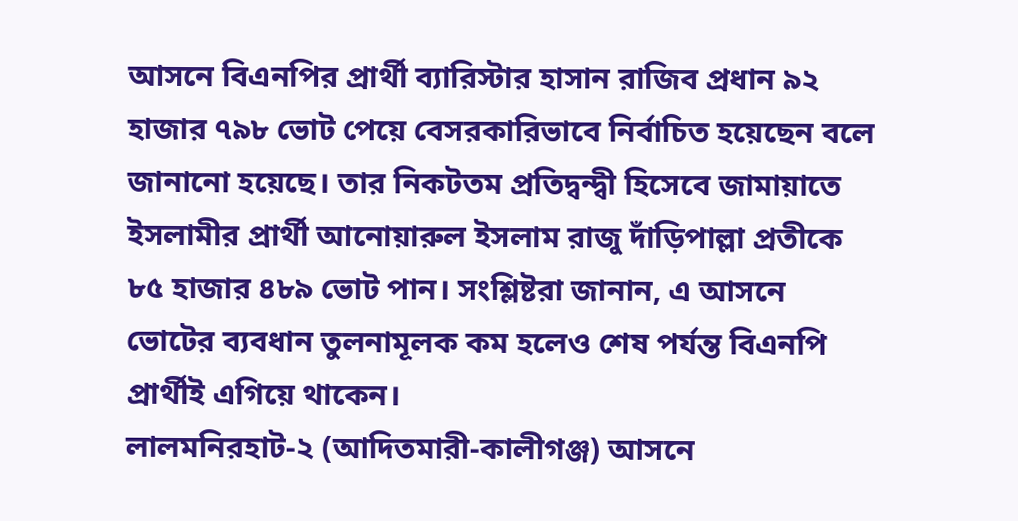আসনে বিএনপির প্রার্থী ব্যারিস্টার হাসান রাজিব প্রধান ৯২ হাজার ৭৯৮ ভোট পেয়ে বেসরকারিভাবে নির্বাচিত হয়েছেন বলে জানানো হয়েছে। তার নিকটতম প্রতিদ্বন্দ্বী হিসেবে জামায়াতে ইসলামীর প্রার্থী আনোয়ারুল ইসলাম রাজু দাঁড়িপাল্লা প্রতীকে ৮৫ হাজার ৪৮৯ ভোট পান। সংশ্লিষ্টরা জানান, এ আসনে ভোটের ব্যবধান তুলনামূলক কম হলেও শেষ পর্যন্ত বিএনপি প্রার্থীই এগিয়ে থাকেন।
লালমনিরহাট-২ (আদিতমারী-কালীগঞ্জ) আসনে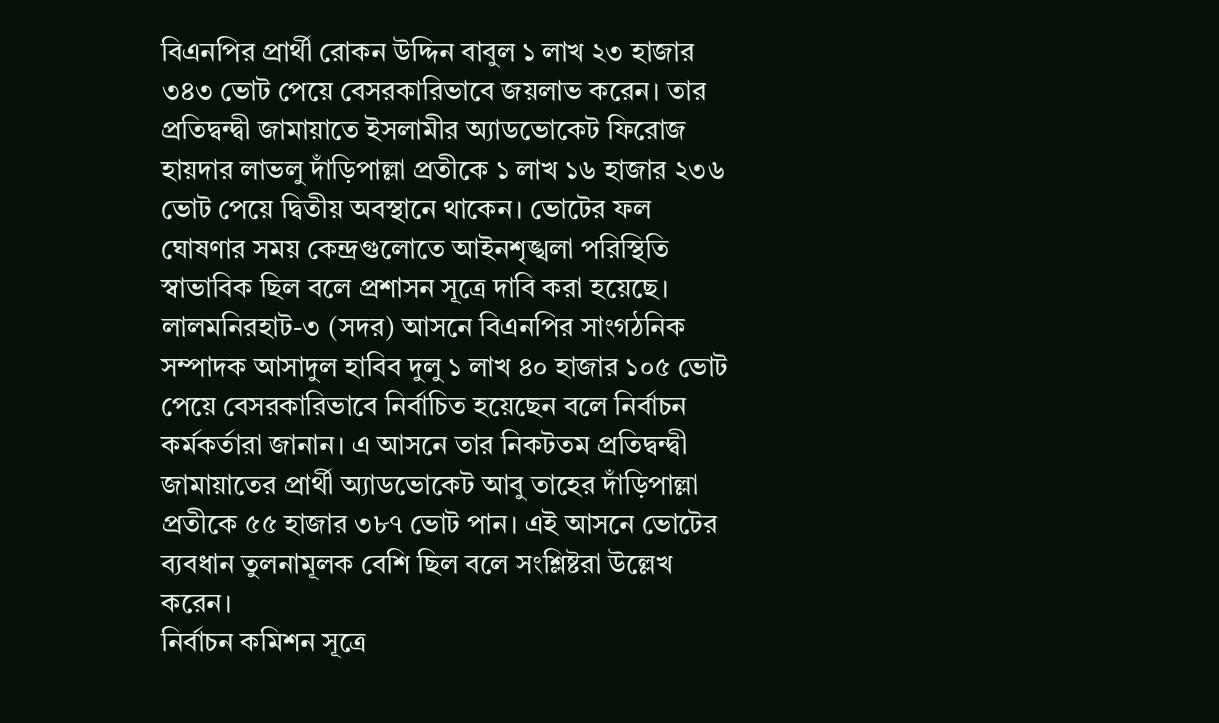বিএনপির প্রার্থী রোকন উদ্দিন বাবুল ১ লাখ ২৩ হাজার ৩৪৩ ভোট পেয়ে বেসরকারিভাবে জয়লাভ করেন। তার প্রতিদ্বন্দ্বী জামায়াতে ইসলামীর অ্যাডভোকেট ফিরোজ হায়দার লাভলু দাঁড়িপাল্লা প্রতীকে ১ লাখ ১৬ হাজার ২৩৬ ভোট পেয়ে দ্বিতীয় অবস্থানে থাকেন। ভোটের ফল ঘোষণার সময় কেন্দ্রগুলোতে আইনশৃঙ্খলা পরিস্থিতি স্বাভাবিক ছিল বলে প্রশাসন সূত্রে দাবি করা হয়েছে।
লালমনিরহাট-৩ (সদর) আসনে বিএনপির সাংগঠনিক সম্পাদক আসাদুল হাবিব দুলু ১ লাখ ৪০ হাজার ১০৫ ভোট পেয়ে বেসরকারিভাবে নির্বাচিত হয়েছেন বলে নির্বাচন কর্মকর্তারা জানান। এ আসনে তার নিকটতম প্রতিদ্বন্দ্বী জামায়াতের প্রার্থী অ্যাডভোকেট আবু তাহের দাঁড়িপাল্লা প্রতীকে ৫৫ হাজার ৩৮৭ ভোট পান। এই আসনে ভোটের ব্যবধান তুলনামূলক বেশি ছিল বলে সংশ্লিষ্টরা উল্লেখ করেন।
নির্বাচন কমিশন সূত্রে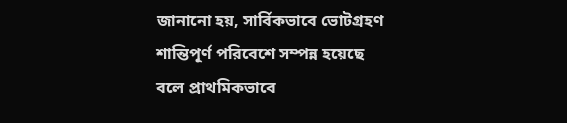জানানো হয়, সার্বিকভাবে ভোটগ্রহণ শান্তিপূর্ণ পরিবেশে সম্পন্ন হয়েছে বলে প্রাথমিকভাবে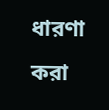ধারণা করা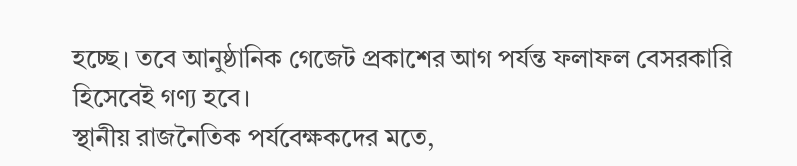হচ্ছে। তবে আনুষ্ঠানিক গেজেট প্রকাশের আগ পর্যন্ত ফলাফল বেসরকারি হিসেবেই গণ্য হবে।
স্থানীয় রাজনৈতিক পর্যবেক্ষকদের মতে,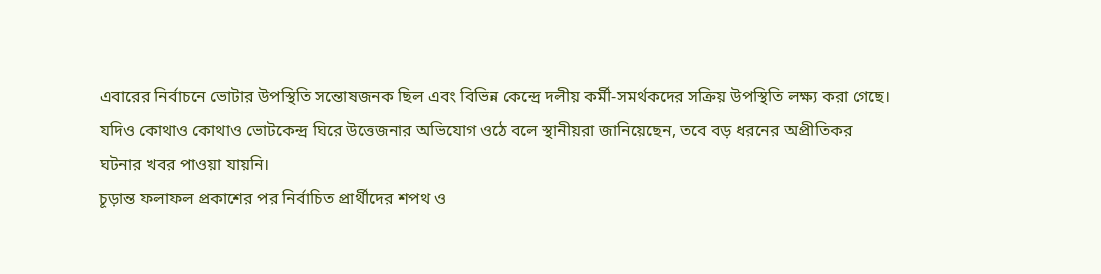এবারের নির্বাচনে ভোটার উপস্থিতি সন্তোষজনক ছিল এবং বিভিন্ন কেন্দ্রে দলীয় কর্মী-সমর্থকদের সক্রিয় উপস্থিতি লক্ষ্য করা গেছে। যদিও কোথাও কোথাও ভোটকেন্দ্র ঘিরে উত্তেজনার অভিযোগ ওঠে বলে স্থানীয়রা জানিয়েছেন, তবে বড় ধরনের অপ্রীতিকর ঘটনার খবর পাওয়া যায়নি।
চূড়ান্ত ফলাফল প্রকাশের পর নির্বাচিত প্রার্থীদের শপথ ও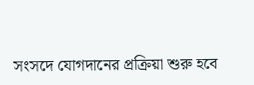সংসদে যোগদানের প্রক্রিয়া শুরু হবে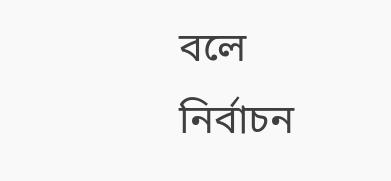বলে নির্বাচন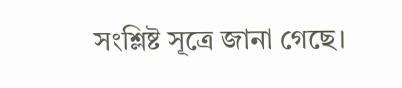সংশ্লিষ্ট সূত্রে জানা গেছে।